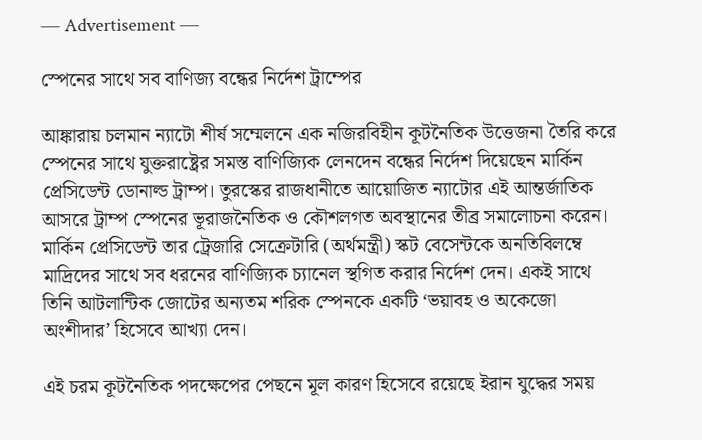― Advertisement ―

স্পেনের সাথে সব বাণিজ্য বন্ধের নির্দেশ ট্রাম্পের

আঙ্কারায় চলমান ন্যাটো শীর্ষ সম্মেলনে এক নজিরবিহীন কূটনৈতিক উত্তেজনা তৈরি করে স্পেনের সাথে যুক্তরাষ্ট্রের সমস্ত বাণিজ্যিক লেনদেন বন্ধের নির্দেশ দিয়েছেন মার্কিন প্রেসিডেন্ট ডোনাল্ড ট্রাম্প। তুরস্কের রাজধানীতে আয়োজিত ন্যাটোর এই আন্তর্জাতিক আসরে ট্রাম্প স্পেনের ভূরাজনৈতিক ও কৌশলগত অবস্থানের তীব্র সমালোচনা করেন। মার্কিন প্রেসিডেন্ট তার ট্রেজারি সেক্রেটারি (অর্থমন্ত্রী) স্কট বেসেন্টকে অনতিবিলম্বে মাদ্রিদের সাথে সব ধরনের বাণিজ্যিক চ্যানেল স্থগিত করার নির্দেশ দেন। একই সাথে তিনি আটলান্টিক জোটের অন্যতম শরিক স্পেনকে একটি ‘ভয়াবহ ও অকেজো অংশীদার’ হিসেবে আখ্যা দেন।

এই চরম কূটনৈতিক পদক্ষেপের পেছনে মূল কারণ হিসেবে রয়েছে ইরান যুদ্ধের সময়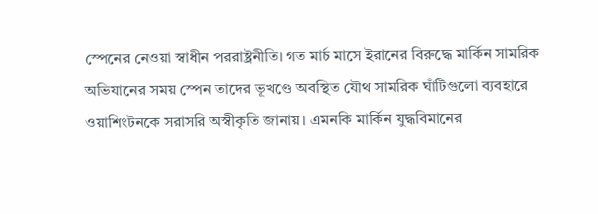স্পেনের নেওয়া স্বাধীন পররাষ্ট্রনীতি। গত মার্চ মাসে ইরানের বিরুদ্ধে মার্কিন সামরিক অভিযানের সময় স্পেন তাদের ভূখণ্ডে অবস্থিত যৌথ সামরিক ঘাঁটিগুলো ব্যবহারে ওয়াশিংটনকে সরাসরি অস্বীকৃতি জানায়। এমনকি মার্কিন যুদ্ধবিমানের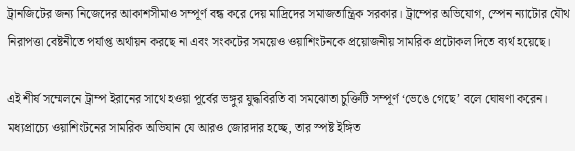ট্রানজিটের জন্য নিজেদের আকাশসীমাও সম্পূর্ণ বন্ধ করে দেয় মাদ্রিদের সমাজতান্ত্রিক সরকার। ট্রাম্পের অভিযোগ, স্পেন ন্যাটোর যৌথ নিরাপত্তা বেষ্টনীতে পর্যাপ্ত অর্থায়ন করছে না এবং সংকটের সময়েও ওয়াশিংটনকে প্রয়োজনীয় সামরিক প্রটোকল দিতে ব্যর্থ হয়েছে।

এই শীর্ষ সম্মেলনে ট্রাম্প ইরানের সাথে হওয়া পূর্বের ভঙ্গুর যুদ্ধবিরতি বা সমঝোতা চুক্তিটি সম্পূর্ণ ‘ভেঙে গেছে’ বলে ঘোষণা করেন। মধ্যপ্রাচ্যে ওয়াশিংটনের সামরিক অভিযান যে আরও জোরদার হচ্ছে, তার স্পষ্ট ইঙ্গিত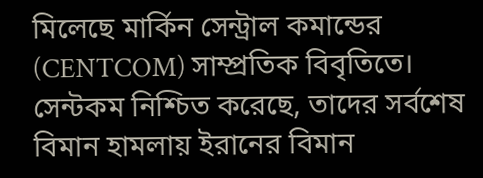মিলেছে মার্কিন সেন্ট্রাল কমান্ডের (CENTCOM) সাম্প্রতিক বিবৃতিতে। সেন্টকম নিশ্চিত করেছে, তাদের সর্বশেষ বিমান হামলায় ইরানের বিমান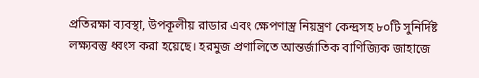প্রতিরক্ষা ব্যবস্থা, উপকূলীয় রাডার এবং ক্ষেপণাস্ত্র নিয়ন্ত্রণ কেন্দ্রসহ ৮০টি সুনির্দিষ্ট লক্ষ্যবস্তু ধ্বংস করা হয়েছে। হরমুজ প্রণালিতে আন্তর্জাতিক বাণিজ্যিক জাহাজে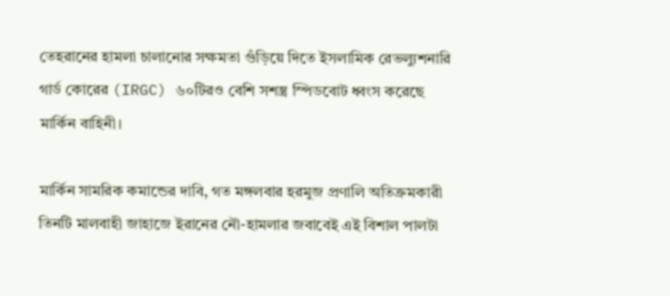তেহরানের হামলা চালানোর সক্ষমতা গুঁড়িয়ে দিতে ইসলামিক রেভল্যুশনারি গার্ড কোরের (IRGC) ৬০টিরও বেশি সশস্ত্র স্পিডবোট ধ্বংস করেছে মার্কিন বাহিনী।

মার্কিন সামরিক কমান্ডের দাবি, গত মঙ্গলবার হরমুজ প্রণালি অতিক্রমকারী তিনটি মালবাহী জাহাজে ইরানের নৌ-হামলার জবাবেই এই বিশাল পালটা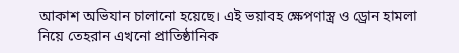আকাশ অভিযান চালানো হয়েছে। এই ভয়াবহ ক্ষেপণাস্ত্র ও ড্রোন হামলা নিয়ে তেহরান এখনো প্রাতিষ্ঠানিক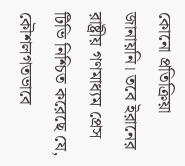কোনো প্রতিক্রিয়া জানায়নি। তবে ইরানের রাষ্ট্রীয় গণমাধ্যম প্রেস টিভি নিশ্চিত করেছে যে, কৌশলগতভাবে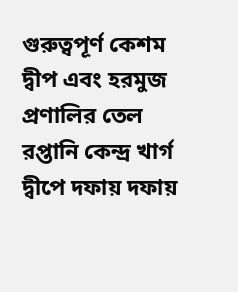গুরুত্বপূর্ণ কেশম দ্বীপ এবং হরমুজ প্রণালির তেল রপ্তানি কেন্দ্র খার্গ দ্বীপে দফায় দফায়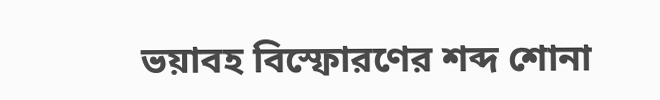ভয়াবহ বিস্ফোরণের শব্দ শোনা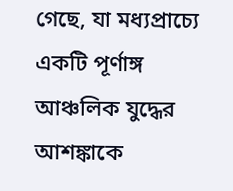গেছে, যা মধ্যপ্রাচ্যে একটি পূর্ণাঙ্গ আঞ্চলিক যুদ্ধের আশঙ্কাকে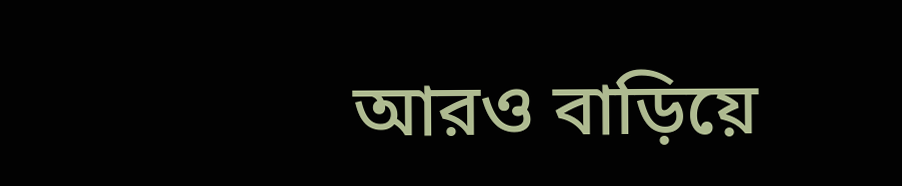আরও বাড়িয়ে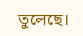তুলেছে।